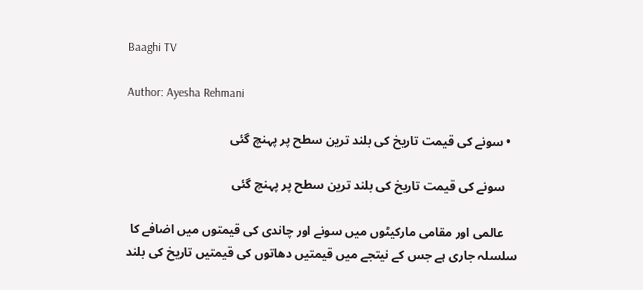Baaghi TV

Author: Ayesha Rehmani

  • سونے کی قیمت تاریخ کی بلند ترین سطح پر پہنچ گئی

    سونے کی قیمت تاریخ کی بلند ترین سطح پر پہنچ گئی

    عالمی اور مقامی مارکیٹوں میں سونے اور چاندی کی قیمتوں میں اضافے کا سلسلہ جاری ہے جس کے نیتجے میں قیمتیں دھاتوں کی قیمتیں تاریخ کی بلند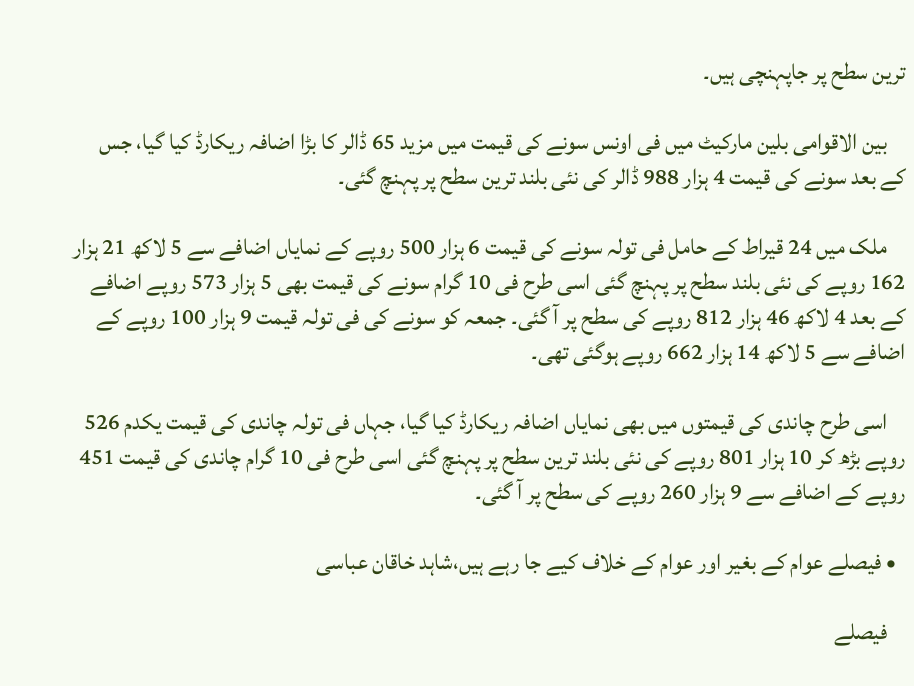ترین سطح پر جاپہنچی ہیں۔

    بین الاقوامی بلین مارکیٹ میں فی اونس سونے کی قیمت میں مزید 65 ڈالر کا بڑا اضافہ ریکارڈ کیا گیا، جس کے بعد سونے کی قیمت 4 ہزار 988 ڈالر کی نئی بلند ترین سطح پر پہنچ گئی۔

    ملک میں 24 قیراط کے حامل فی تولہ سونے کی قیمت 6 ہزار 500 روپے کے نمایاں اضافے سے 5 لاکھ 21 ہزار 162 روپے کی نئی بلند سطح پر پہنچ گئی اسی طرح فی 10 گرام سونے کی قیمت بھی 5 ہزار 573 روپے اضافے کے بعد 4 لاکھ 46 ہزار 812 روپے کی سطح پر آ گئی۔ جمعہ کو سونے کی فی تولہ قیمت 9 ہزار 100 روپے کے اضافے سے 5 لاکھ 14 ہزار 662 روپے ہوگئی تھی۔

    اسی طرح چاندی کی قیمتوں میں بھی نمایاں اضافہ ریکارڈ کیا گیا، جہاں فی تولہ چاندی کی قیمت یکدم 526 روپے بڑھ کر 10 ہزار 801 روپے کی نئی بلند ترین سطح پر پہنچ گئی اسی طرح فی 10 گرام چاندی کی قیمت 451 روپے کے اضافے سے 9 ہزار 260 روپے کی سطح پر آ گئی۔

  • فیصلے عوام کے بغیر اور عوام کے خلاف کیے جا رہے ہیں،شاہد خاقان عباسی

    فیصلے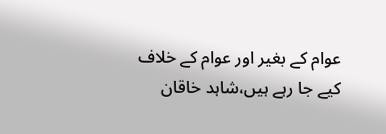عوام کے بغیر اور عوام کے خلاف کیے جا رہے ہیں،شاہد خاقان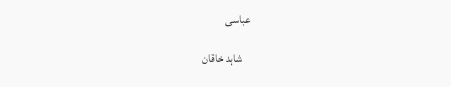عباسی

    شاہد خاقان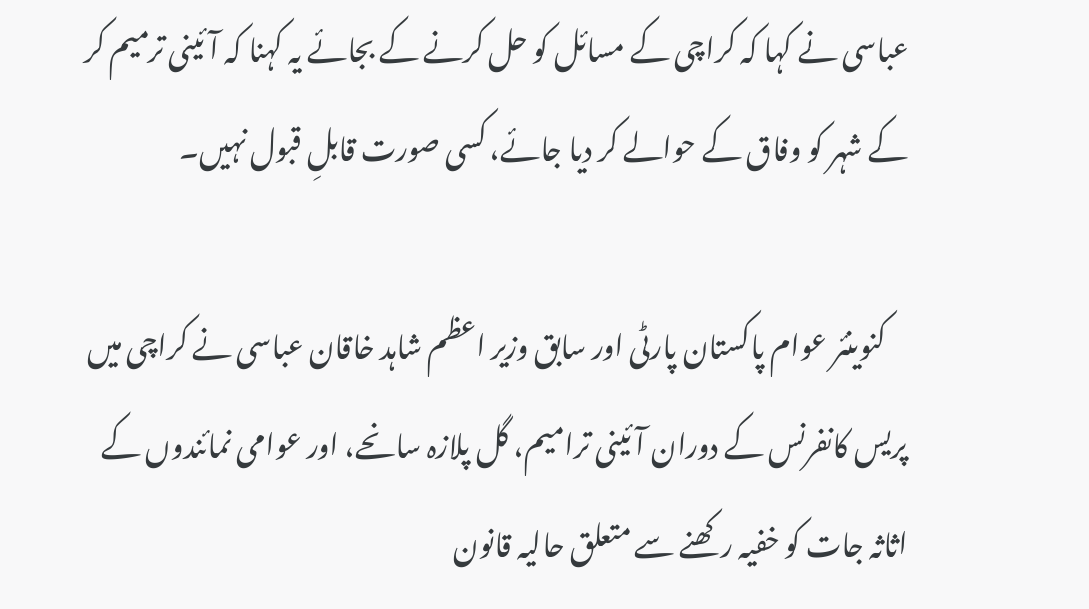عباسی نے کہا کہ کراچی کے مسائل کو حل کرنے کے بجائے یہ کہنا کہ آئینی ترمیم کر کے شہر کو وفاق کے حوالے کر دیا جائے، کسی صورت قابلِ قبول نہیں۔

    کنوینئر عوام پاکستان پارٹی اور سابق وزیر اعظم شاہد خاقان عباسی نے کراچی میں پریس کانفرنس کے دوران آئینی ترامیم، گل پلازہ سانحے، اور عوامی نمائندوں کے اثاثہ جات کو خفیہ رکھنے سے متعلق حالیہ قانون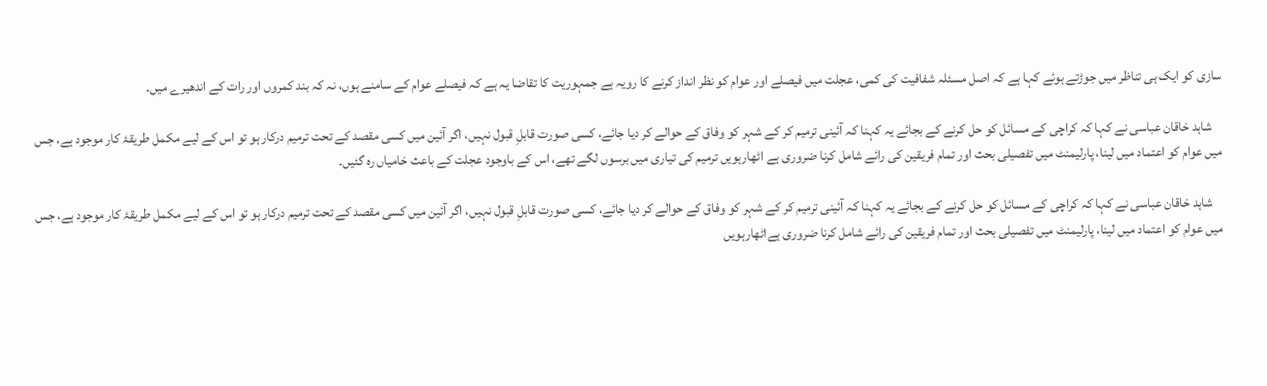سازی کو ایک ہی تناظر میں جوڑتے ہوئے کہا ہے کہ اصل مسئلہ شفافیت کی کمی، عجلت میں فیصلے اور عوام کو نظر انداز کرنے کا رویہ ہے جمہوریت کا تقاضا یہ ہے کہ فیصلے عوام کے سامنے ہوں، نہ کہ بند کمروں اور رات کے اندھیرے میں۔

    شاہد خاقان عباسی نے کہا کہ کراچی کے مسائل کو حل کرنے کے بجائے یہ کہنا کہ آئینی ترمیم کر کے شہر کو وفاق کے حوالے کر دیا جائے، کسی صورت قابلِ قبول نہیں، اگر آئین میں کسی مقصد کے تحت ترمیم درکار ہو تو اس کے لیے مکمل طریقۂ کار موجود ہے، جس میں عوام کو اعتماد میں لینا، پارلیمنٹ میں تفصیلی بحث اور تمام فریقین کی رائے شامل کرنا ضروری ہے اٹھارہویں ترمیم کی تیاری میں برسوں لگے تھے، اس کے باوجود عجلت کے باعث خامیاں رہ گئیں۔

    شاہد خاقان عباسی نے کہا کہ کراچی کے مسائل کو حل کرنے کے بجائے یہ کہنا کہ آئینی ترمیم کر کے شہر کو وفاق کے حوالے کر دیا جائے، کسی صورت قابلِ قبول نہیں، اگر آئین میں کسی مقصد کے تحت ترمیم درکار ہو تو اس کے لیے مکمل طریقۂ کار موجود ہے، جس میں عوام کو اعتماد میں لینا، پارلیمنٹ میں تفصیلی بحث اور تمام فریقین کی رائے شامل کرنا ضروری ہےاٹھارہویں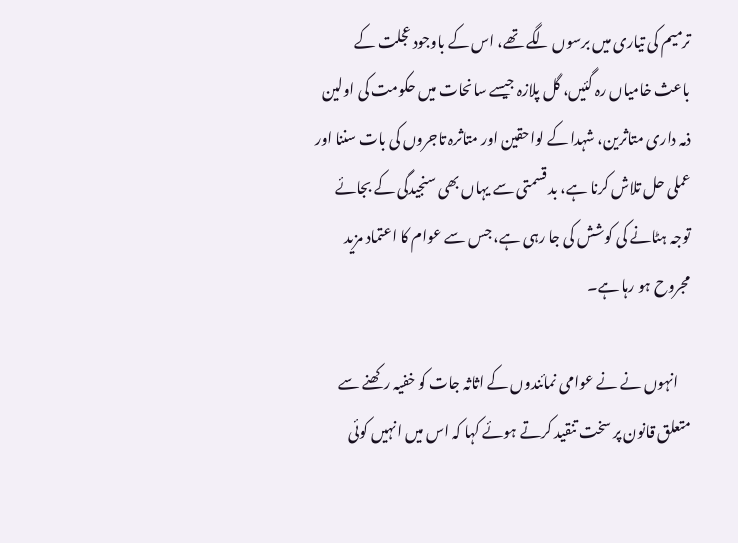ترمیم کی تیاری میں برسوں لگے تھے، اس کے باوجود عجلت کے باعث خامیاں رہ گئیں، گل پلازہ جیسے سانحات میں حکومت کی اولین ذمہ داری متاثرین، شہدا کے لواحقین اور متاثرہ تاجروں کی بات سننا اور عملی حل تلاش کرنا ہے، بد قسمتی سے یہاں بھی سنجیدگی کے بجائے توجہ ہٹانے کی کوشش کی جا رہی ہے، جس سے عوام کا اعتماد مزید مجروح ہو رہا ہے۔

    انہوں نے نے عوامی نمائندوں کے اثاثہ جات کو خفیہ رکھنے سے متعلق قانون پر سخت تنقید کرتے ہوئے کہا کہ اس میں انہیں کوئی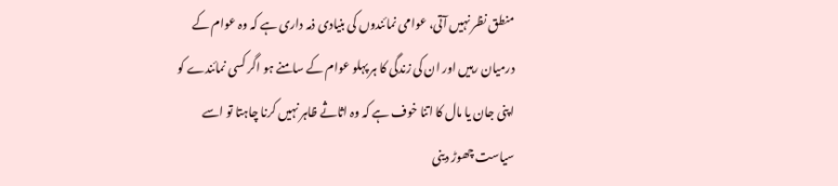منطق نظر نہیں آتی، عوامی نمائندوں کی بنیادی ذمہ داری ہے کہ وہ عوام کے درمیان رہیں اور ان کی زندگی کا ہر پہلو عوام کے سامنے ہو اگر کسی نمائندے کو اپنی جان یا مال کا اتنا خوف ہے کہ وہ اثاثے ظاہر نہیں کرنا چاہتا تو اسے سیاست چھوڑ دینی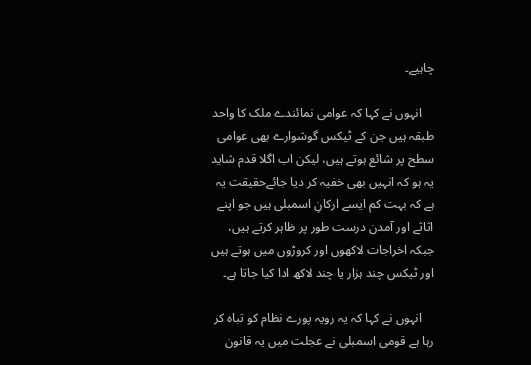چاہیے۔

    انہوں نے کہا کہ عوامی نمائندے ملک کا واحد طبقہ ہیں جن کے ٹیکس گوشوارے بھی عوامی سطح پر شائع ہوتے ہیں، لیکن اب اگلا قدم شاید یہ ہو کہ انہیں بھی خفیہ کر دیا جائےحقیقت یہ ہے کہ بہت کم ایسے ارکانِ اسمبلی ہیں جو اپنے اثاثے اور آمدن درست طور پر ظاہر کرتے ہیں، جبکہ اخراجات لاکھوں اور کروڑوں میں ہوتے ہیں اور ٹیکس چند ہزار یا چند لاکھ ادا کیا جاتا ہے۔

    انہوں نے کہا کہ یہ رویہ پورے نظام کو تباہ کر رہا ہے قومی اسمبلی نے عجلت میں یہ قانون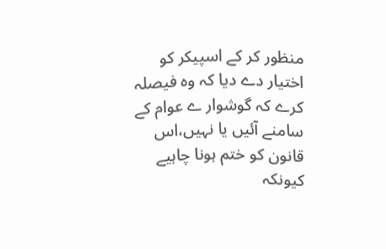منظور کر کے اسپیکر کو اختیار دے دیا کہ وہ فیصلہ کرے کہ گوشوار ے عوام کے سامنے آئیں یا نہیں،اس قانون کو ختم ہونا چاہیے کیونکہ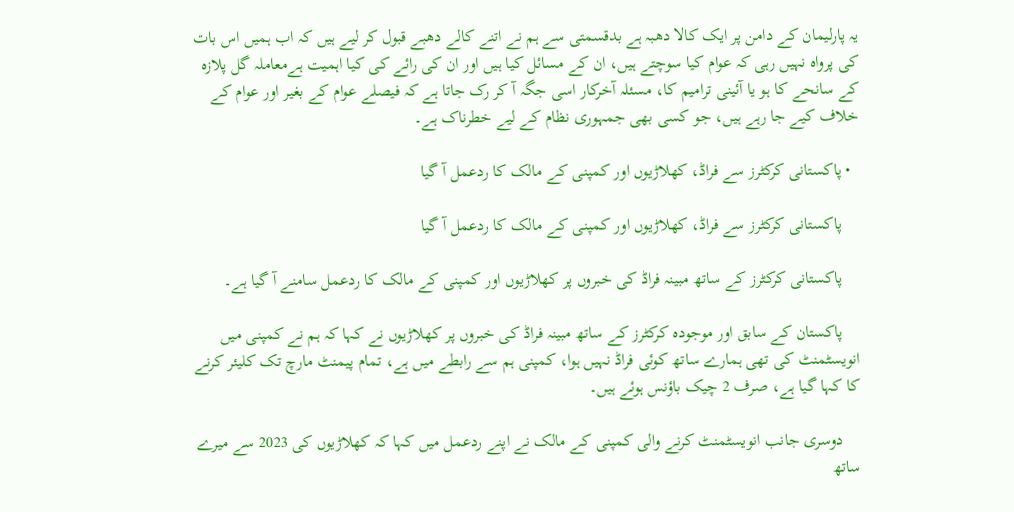یہ پارلیمان کے دامن پر ایک کالا دھبہ ہے بدقسمتی سے ہم نے اتنے کالے دھبے قبول کر لیے ہیں کہ اب ہمیں اس بات کی پرواہ نہیں رہی کہ عوام کیا سوچتے ہیں، ان کے مسائل کیا ہیں اور ان کی رائے کی کیا اہمیت ہےمعاملہ گل پلازہ کے سانحے کا ہو یا آئینی ترامیم کا، مسئلہ آخرکار اسی جگہ آ کر رک جاتا ہے کہ فیصلے عوام کے بغیر اور عوام کے خلاف کیے جا رہے ہیں، جو کسی بھی جمہوری نظام کے لیے خطرناک ہے۔

  • پاکستانی کرکٹرز سے فراڈ، کھلاڑیوں اور کمپنی کے مالک کا ردعمل آ گیا

    پاکستانی کرکٹرز سے فراڈ، کھلاڑیوں اور کمپنی کے مالک کا ردعمل آ گیا

    پاکستانی کرکٹرز کے ساتھ مبینہ فراڈ کی خبروں پر کھلاڑیوں اور کمپنی کے مالک کا ردعمل سامنے آ گیا ہے۔

    پاکستان کے سابق اور موجودہ کرکٹرز کے ساتھ مبینہ فراڈ کی خبروں پر کھلاڑیوں نے کہا کہ ہم نے کمپنی میں انویسٹمنٹ کی تھی ہمارے ساتھ کوئی فراڈ نہیں ہوا، کمپنی ہم سے رابطے میں ہے، تمام پیمنٹ مارچ تک کلیئر کرنے کا کہا گیا ہے، صرف 2 چیک باؤنس ہوئے ہیں۔

    دوسری جانب انویسٹمنٹ کرنے والی کمپنی کے مالک نے اپنے ردعمل میں کہا کہ کھلاڑیوں کی 2023 سے میرے ساتھ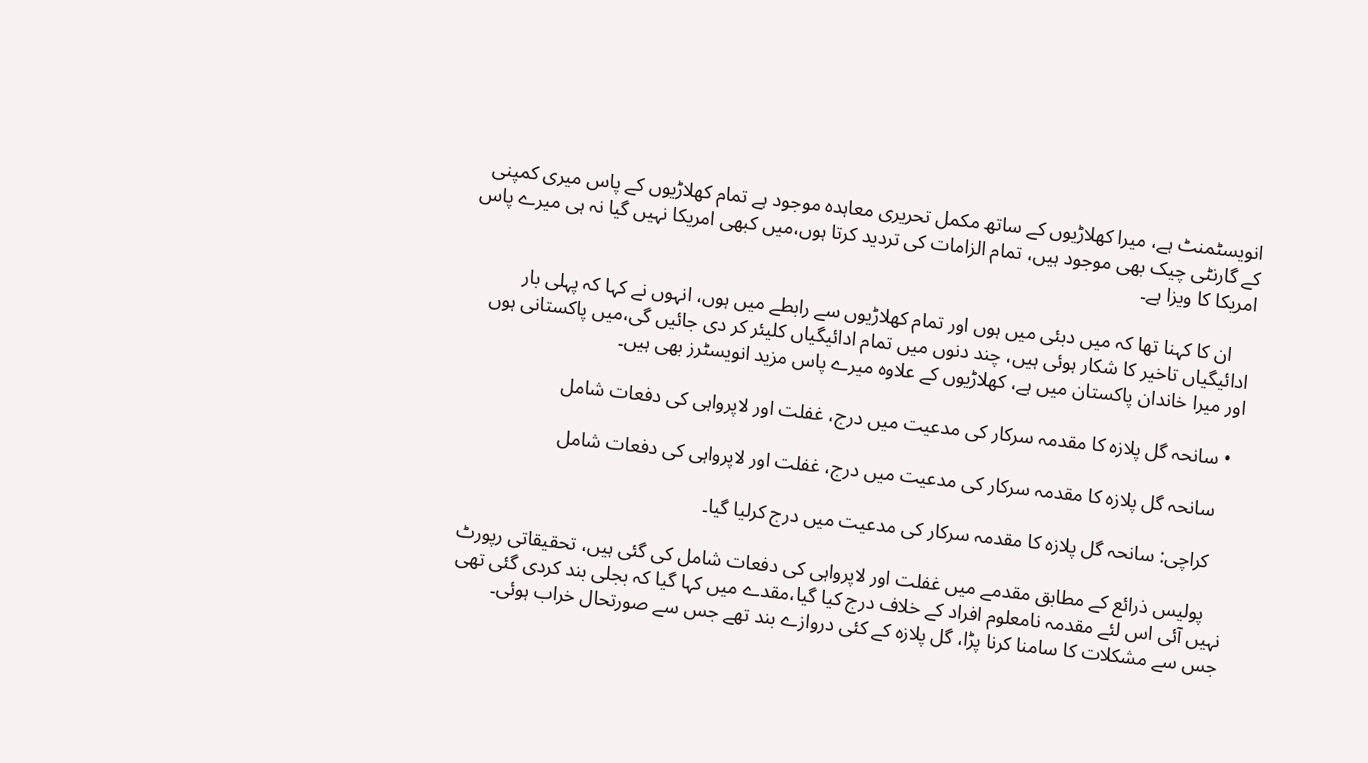انویسٹمنٹ ہے، میرا کھلاڑیوں کے ساتھ مکمل تحریری معاہدہ موجود ہے تمام کھلاڑیوں کے پاس میری کمپنی کے گارنٹی چیک بھی موجود ہیں، تمام الزامات کی تردید کرتا ہوں،میں کبھی امریکا نہیں گیا نہ ہی میرے پاس امریکا کا ویزا ہے۔

    ان کا کہنا تھا کہ میں دبئی میں ہوں اور تمام کھلاڑیوں سے رابطے میں ہوں، انہوں نے کہا کہ پہلی بار ادائیگیاں تاخیر کا شکار ہوئی ہیں، چند دنوں میں تمام ادائیگیاں کلیئر کر دی جائیں گی،میں پاکستانی ہوں اور میرا خاندان پاکستان میں ہے، کھلاڑیوں کے علاوہ میرے پاس مزید انویسٹرز بھی ہیں۔

  • سانحہ گل پلازہ کا مقدمہ سرکار کی مدعیت میں درج، غفلت اور لاپرواہی کی دفعات شامل

    سانحہ گل پلازہ کا مقدمہ سرکار کی مدعیت میں درج، غفلت اور لاپرواہی کی دفعات شامل

    کراچی: سانحہ گل پلازہ کا مقدمہ سرکار کی مدعیت میں درج کرلیا گیا۔

    پولیس ذرائع کے مطابق مقدمے میں غفلت اور لاپرواہی کی دفعات شامل کی گئی ہیں، تحقیقاتی رپورٹ نہیں آئی اس لئے مقدمہ نامعلوم افراد کے خلاف درج کیا گیا،مقدے میں کہا گیا کہ بجلی بند کردی گئی تھی جس سے مشکلات کا سامنا کرنا پڑا، گل پلازہ کے کئی دروازے بند تھے جس سے صورتحال خراب ہوئی۔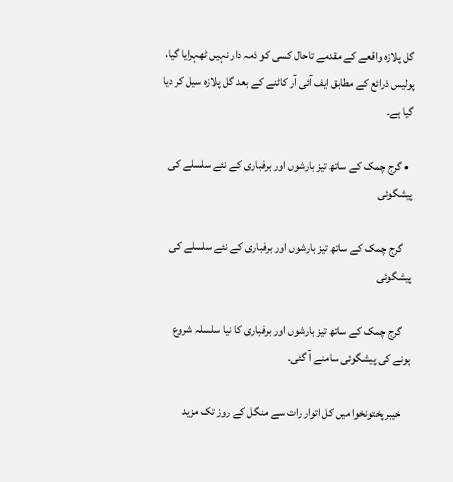گل پلازہ واقعے کے مقدمے تاحال کسی کو ذمہ دار نہیں ٹھہرایا گیا، پولیس ذرائع کے مطابق ایف آئی آر کاٹنے کے بعد گل پلازہ سیل کر دیا گیا ہے۔

  • گرج چمک کے ساتھ تیز بارشوں اور برفباری کے نئے سلسلے کی پیشگوئی

    گرج چمک کے ساتھ تیز بارشوں اور برفباری کے نئے سلسلے کی پیشگوئی

    گرج چمک کے ساتھ تیز بارشوں اور برفباری کا نیا سلسلہ شروع ہونے کی پیشگوئی سامنے آ گئی۔

    خیبرپختونخوا میں کل اتوار رات سے منگل کے روز تک مزید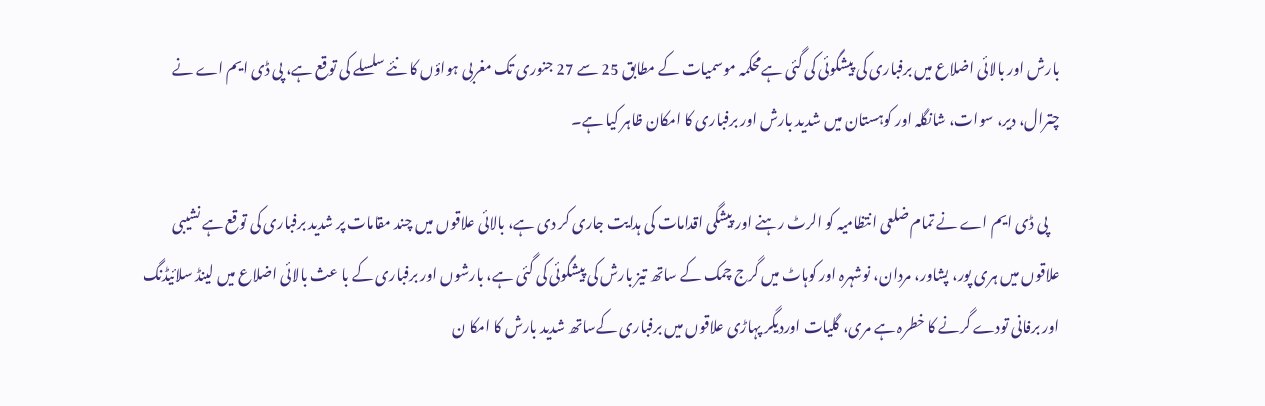بارش اور بالائی اضلاع میں برفباری کی پیشگوئی کی گئی ہےمحکمہ موسمیات کے مطابق 25 سے 27 جنوری تک مغربی ہواؤں کا نئے سلسلے کی توقع ہے، پی ڈی ایم اے نے چترال، دیر، سوات، شانگلہ اور کوہستان میں شدید بارش اور برفباری کا امکان ظاہر کیا ہے۔

    پی ڈی ایم اے نے تمام ضلعی انتظامیہ کو الرٹ رہنے اور پیشگی اقدامات کی ہدایت جاری کر دی ہے، بالائی علاقوں میں چند مقامات پر شدید برفباری کی توقع ہے نشیبی علاقوں میں ہری پور، پشاور، مردان، نوشہرہ اور کوہاٹ میں گرج چمک کے ساتھ تیز بارش کی پیشگوئی کی گئی ہے، بارشوں اور برفباری کے با عث بالائی اضلاع میں لینڈ سلائیڈنگ اور برفانی تودے گرنے کا خطرہ ہے مری، گلیات اوردیگر پہاڑی علاقوں میں برفباری کےساتھ شدید بارش کا امکا ن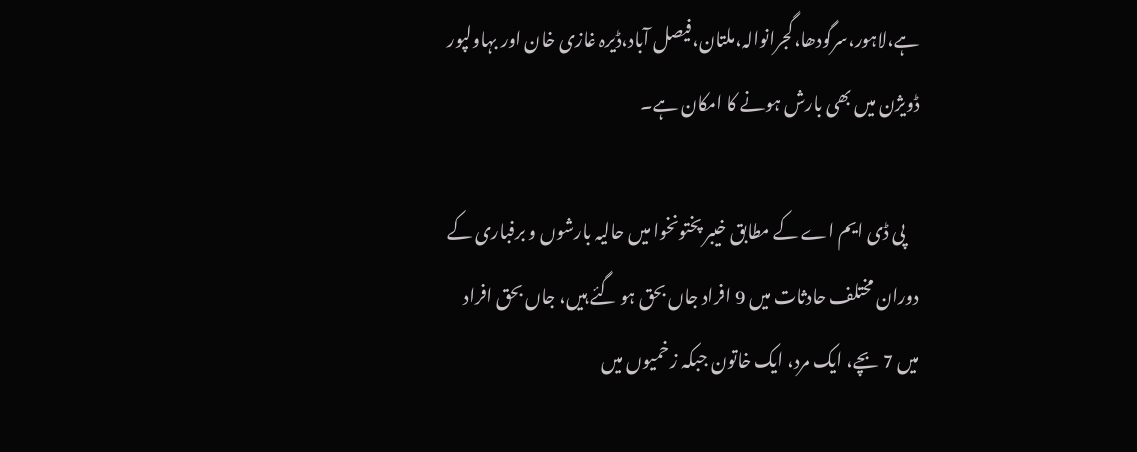ہے،لاہور،سرگودھا،گجرانوالہ،ملتان،فیصل آباد،ڈیرہ غازی خان اور بہاولپور ڈویژن میں بھی بارش ہونے کا امکان ہے۔

    پی ڈی ایم اے کے مطابق خیبر پختونخوا میں حالیہ بارشوں و برفباری کے دوران مختلف حادثات میں 9 افراد جاں بحق ہو گئے ہیں، جاں بحق افراد میں 7 بچے، ایک مرد، ایک خاتون جبکہ زخمیوں میں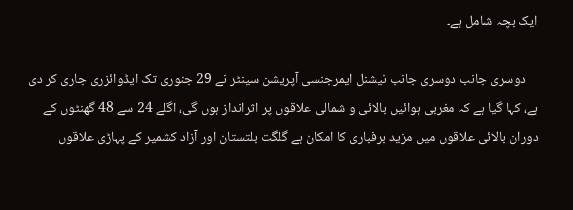ایک بچہ شامل ہے۔

    دوسری جانب دوسری جانب نیشنل ایمرجنسی آپریشن سینٹر نے 29 جنوری تک ایڈوائزری جاری کر دی ہے، کہا گیا ہے کہ مغربی ہوائیں بالائی و شمالی علاقوں پر اثرانداز ہوں گی، اگلے 24 سے 48 گھنٹوں کے دوران بالائی علاقوں میں مزید برفباری کا امکان ہے گلگت بلتستان اور آزاد کشمیر کے پہاڑی علاقوں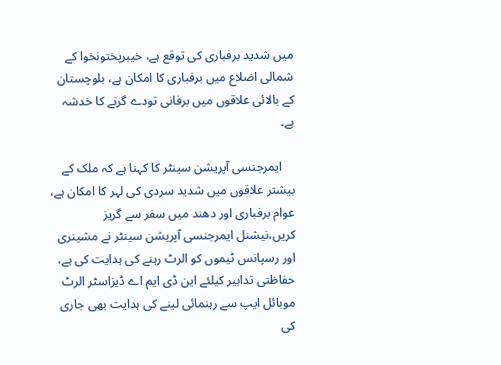میں شدید برفباری کی توقع ہے، خیبرپختونخوا کے شمالی اضلاع میں برفباری کا امکان ہے، بلوچستان کے بالائی علاقوں میں برفانی تودے گرنے کا خدشہ ہے۔

    ایمرجنسی آپریشن سینٹر کا کہنا ہے کہ ملک کے بیشتر علاقوں میں شدید سردی کی لہر کا امکان ہے، عوام برفباری اور دھند میں سفر سے گریز کریں،نیشنل ایمرجنسی آپریشن سینٹر نے مشینری اور رسپانس ٹیموں کو الرٹ رہنے کی ہدایت کی ہے، حفاظتی تدابیر کیلئے این ڈی ایم اے ڈیزاسٹر الرٹ موبائل ایپ سے رہنمائی لینے کی ہدایت بھی جاری کی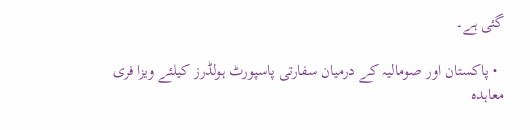گئی ہے۔

  • پاکستان اور صومالیہ کے درمیان سفارتی پاسپورٹ ہولڈرز کیلئے ویزا فری معاہدہ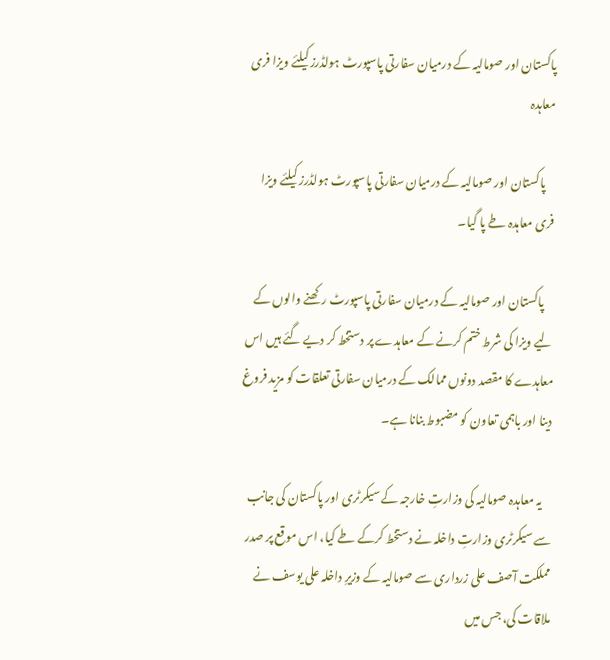پاکستان اور صومالیہ کے درمیان سفارتی پاسپورٹ ہولڈرز کیلئے ویزا فری معاہدہ

    پاکستان اور صومالیہ کے درمیان سفارتی پاسپورٹ ہولڈرز کیلئے ویزا فری معاہدہ طے پا گیا۔

    پاکستان اور صومالیہ کے درمیان سفارتی پاسپورٹ رکھنے والوں کے لیے ویزا کی شرط ختم کرنے کے معاہدے پر دستخط کر دیے گئے ہیں اس معاہدے کا مقصد دونوں ممالک کے درمیان سفارتی تعلقات کو مزید فروغ دینا اور باہمی تعاون کو مضبوط بنانا ہے۔

    یہ معاہدہ صومالیہ کی وزارتِ خارجہ کے سیکرٹری اور پاکستان کی جانب سے سیکرٹری وزارتِ داخلہ نے دستخط کرکے طے کیا، اس موقع پر صدر مملکت آصف علی زرداری سے صومالیہ کے وزیرِ داخلہ علی یوسف نے ملاقات کی، جس میں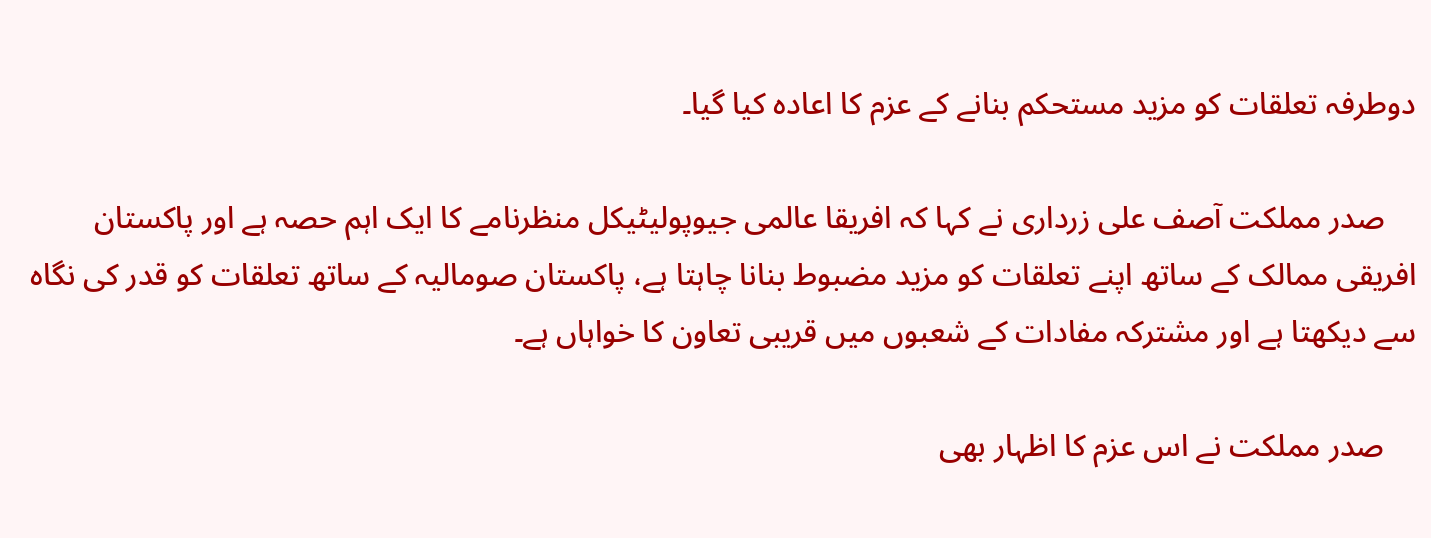دوطرفہ تعلقات کو مزید مستحکم بنانے کے عزم کا اعادہ کیا گیا۔

    صدر مملکت آصف علی زرداری نے کہا کہ افریقا عالمی جیوپولیٹیکل منظرنامے کا ایک اہم حصہ ہے اور پاکستان افریقی ممالک کے ساتھ اپنے تعلقات کو مزید مضبوط بنانا چاہتا ہے، پاکستان صومالیہ کے ساتھ تعلقات کو قدر کی نگاہ سے دیکھتا ہے اور مشترکہ مفادات کے شعبوں میں قریبی تعاون کا خواہاں ہے۔

    صدر مملکت نے اس عزم کا اظہار بھی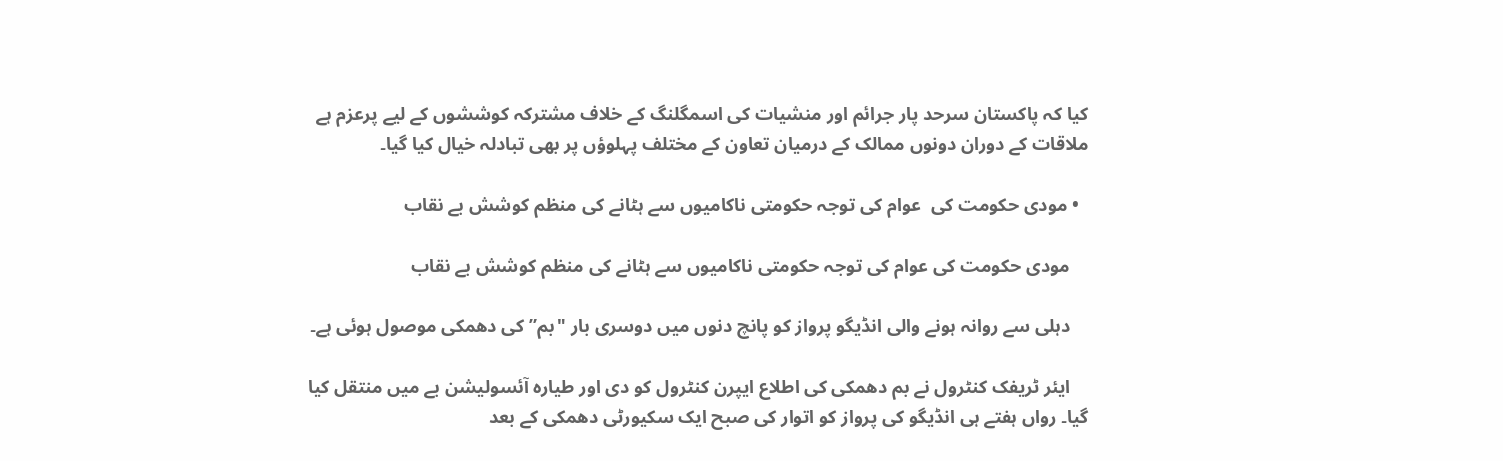کیا کہ پاکستان سرحد پار جرائم اور منشیات کی اسمگلنگ کے خلاف مشترکہ کوششوں کے لیے پرعزم ہے ملاقات کے دوران دونوں ممالک کے درمیان تعاون کے مختلف پہلوؤں پر بھی تبادلہ خیال کیا گیا۔

  • مودی حکومت کی  عوام کی توجہ حکومتی ناکامیوں سے ہٹانے کی منظم کوشش بے نقاب

    مودی حکومت کی عوام کی توجہ حکومتی ناکامیوں سے ہٹانے کی منظم کوشش بے نقاب

    دہلی سے روانہ ہونے والی انڈیگو پرواز کو پانچ دنوں میں دوسری بار "بم” کی دھمکی موصول ہوئی ہے۔

    ایئر ٹریفک کنٹرول نے بم دھمکی کی اطلاع ایپرن کنٹرول کو دی اور طیارہ آئسولیشن بے میں منتقل کیا گیا۔ رواں ہفتے ہی انڈیگو کی پرواز کو اتوار کی صبح ایک سکیورٹی دھمکی کے بعد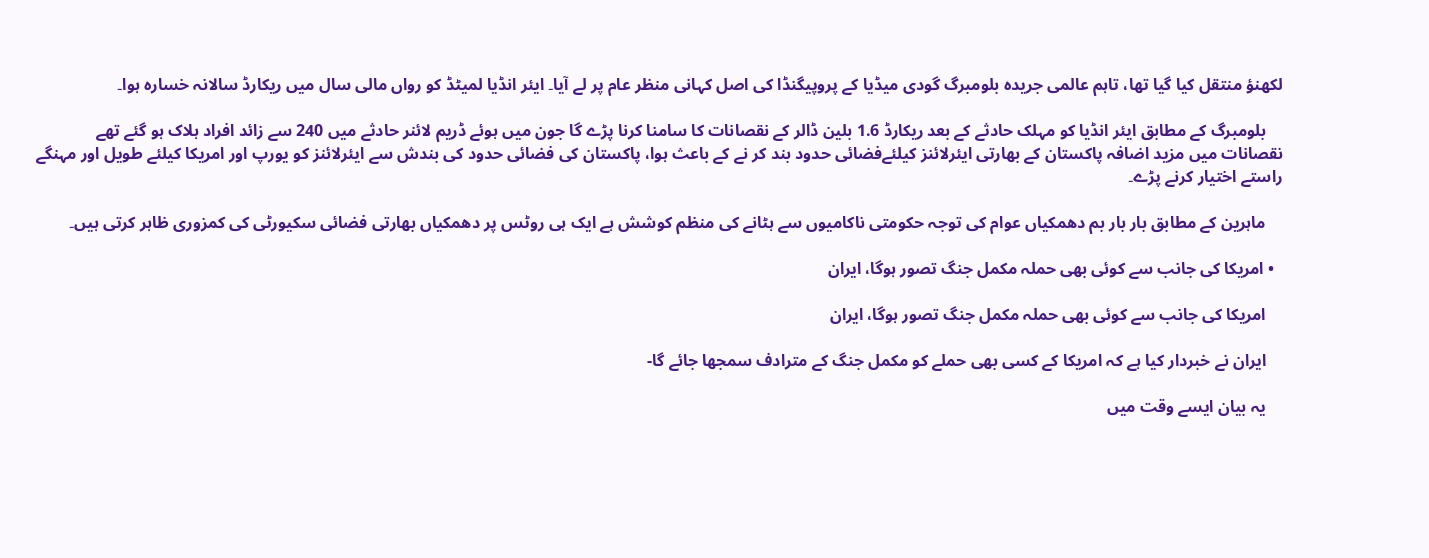لکھنؤ منتقل کیا گیا تھا، تاہم عالمی جریدہ بلومبرگ گودی میڈیا کے پروپیگنڈا کی اصل کہانی منظر عام پر لے آیا۔ ایئر انڈیا لمیٹڈ کو رواں مالی سال میں ریکارڈ سالانہ خسارہ ہوا۔

    بلومبرگ کے مطابق ایئر انڈیا کو مہلک حادثے کے بعد ریکارڈ 1.6 بلین ڈالر کے نقصانات کا سامنا کرنا پڑے گا جون میں ہوئے ڈریم لائنر حادثے میں 240 سے زائد افراد ہلاک ہو گئے تھے نقصانات میں مزید اضافہ پاکستان کے بھارتی ایئرلائنز کیلئےفضائی حدود بند کر نے کے باعث ہوا، پاکستان کی فضائی حدود کی بندش سے ایئرلائنز کو یورپ اور امریکا کیلئے طویل اور مہنگے راستے اختیار کرنے پڑے۔

    ماہرین کے مطابق بار بار بم دھمکیاں عوام کی توجہ حکومتی ناکامیوں سے ہٹانے کی منظم کوشش ہے ایک ہی روٹس پر دھمکیاں بھارتی فضائی سکیورٹی کی کمزوری ظاہر کرتی ہیں۔

  • امریکا کی جانب سے کوئی بھی حملہ مکمل جنگ تصور ہوگا، ایران

    امریکا کی جانب سے کوئی بھی حملہ مکمل جنگ تصور ہوگا، ایران

    ایران نے خبردار کیا ہے کہ امریکا کے کسی بھی حملے کو مکمل جنگ کے مترادف سمجھا جائے گا-

    یہ بیان ایسے وقت میں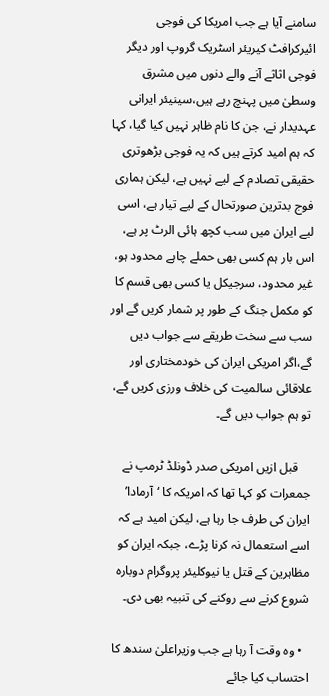سامنے آیا ہے جب امریکا کی فوجی ائیرکرافٹ کیریئر اسٹریک گروپ اور دیگر فوجی اثاثے آنے والے دنوں میں مشرق وسطیٰ میں پہنچ رہے ہیں،سینیئر ایرانی عہدیدار نے، جن کا نام ظاہر نہیں کیا گیا، کہا کہ ہم امید کرتے ہیں کہ یہ فوجی بڑھوتری حقیقی تصادم کے لیے نہیں ہے، لیکن ہماری فوج بدترین صورتحال کے لیے تیار ہے، اسی لیے ایران میں سب کچھ ہائی الرٹ پر ہے، اس بار ہم کسی بھی حملے چاہے محدود ہو، غیر محدود، سرجیکل یا کسی بھی قسم کا کو مکمل جنگ کے طور پر شمار کریں گے اور سب سے سخت طریقے سے جواب دیں گے،اگر امریکی ایران کی خودمختاری اور علاقائی سالمیت کی خلاف ورزی کریں گے، تو ہم جواب دیں گے۔

    قبل ازیں امریکی صدر ڈونلڈ ٹرمپ نے جمعرات کو کہا تھا کہ امریکہ کا ‘آرمادا’ ایران کی طرف جا رہا ہے، لیکن امید ہے کہ اسے استعمال نہ کرنا پڑے، جبکہ ایران کو مظاہرین کے قتل یا نیوکلیئر پروگرام دوبارہ شروع کرنے سے روکنے کی تنبیہ بھی دی۔

  • وہ وقت آ رہا ہے جب وزیراعلیٰ سندھ کا احتساب کیا جائے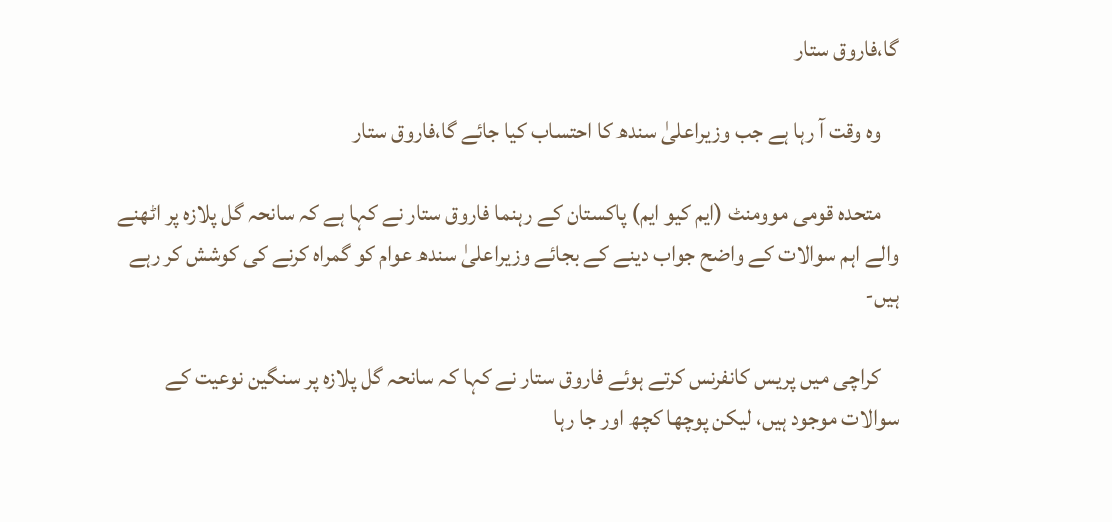گا،فاروق ستار

    وہ وقت آ رہا ہے جب وزیراعلیٰ سندھ کا احتساب کیا جائے گا،فاروق ستار

    متحدہ قومی موومنٹ (ایم کیو ایم) پاکستان کے رہنما فاروق ستار نے کہا ہے کہ سانحہ گل پلازہ پر اٹھنے والے اہم سوالات کے واضح جواب دینے کے بجائے وزیراعلیٰ سندھ عوام کو گمراہ کرنے کی کوشش کر رہے ہیں-

    کراچی میں پریس کانفرنس کرتے ہوئے فاروق ستار نے کہا کہ سانحہ گل پلازہ پر سنگین نوعیت کے سوالات موجود ہیں، لیکن پوچھا کچھ اور جا رہا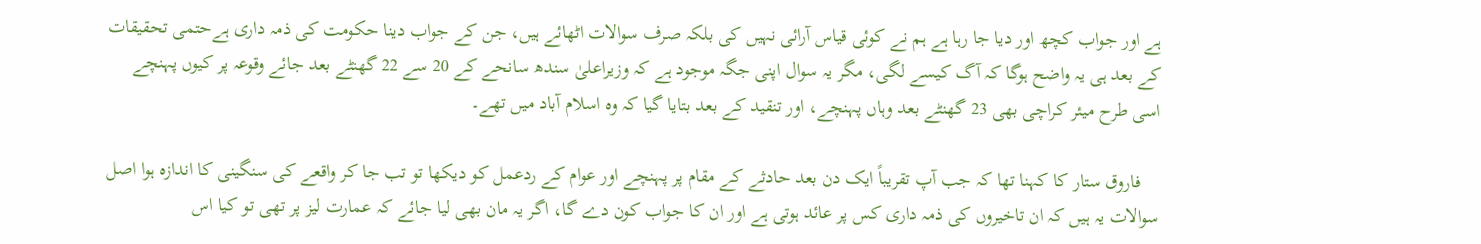ہے اور جواب کچھ اور دیا جا رہا ہے ہم نے کوئی قیاس آرائی نہیں کی بلکہ صرف سوالات اٹھائے ہیں، جن کے جواب دینا حکومت کی ذمہ داری ہےحتمی تحقیقات کے بعد ہی یہ واضح ہوگا کہ آگ کیسے لگی، مگر یہ سوال اپنی جگہ موجود ہے کہ وزیراعلیٰ سندھ سانحے کے 20 سے 22 گھنٹے بعد جائے وقوعہ پر کیوں پہنچے اسی طرح میئر کراچی بھی 23 گھنٹے بعد وہاں پہنچے، اور تنقید کے بعد بتایا گیا کہ وہ اسلام آباد میں تھے۔

    فاروق ستار کا کہنا تھا کہ جب آپ تقریباً ایک دن بعد حادثے کے مقام پر پہنچے اور عوام کے ردعمل کو دیکھا تو تب جا کر واقعے کی سنگینی کا اندازہ ہوا اصل سوالات یہ ہیں کہ ان تاخیروں کی ذمہ داری کس پر عائد ہوتی ہے اور ان کا جواب کون دے گا، اگر یہ مان بھی لیا جائے کہ عمارت لیز پر تھی تو کیا اس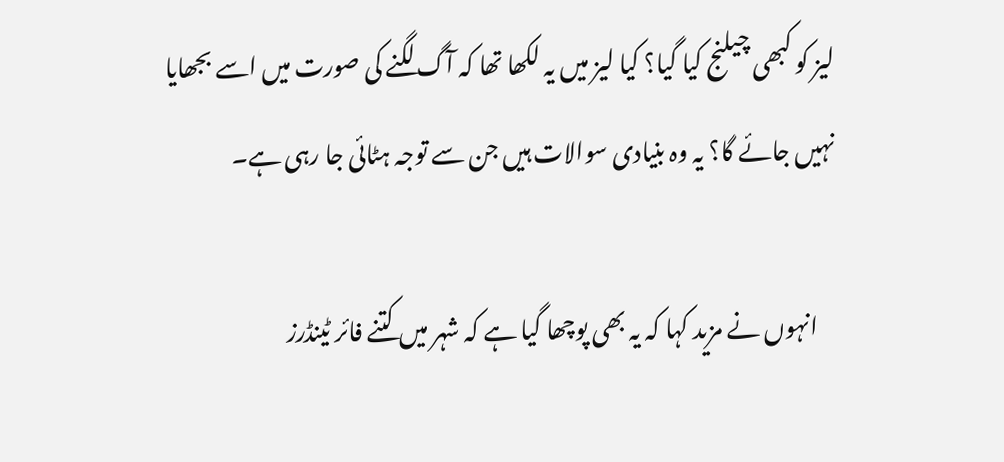لیز کو کبھی چیلنج کیا گیا؟ کیا لیز میں یہ لکھا تھا کہ آگ لگنے کی صورت میں اسے بجھایا نہیں جائے گا؟ یہ وہ بنیادی سوالات ہیں جن سے توجہ ہٹائی جا رہی ہے۔

    انہوں نے مزید کہا کہ یہ بھی پوچھا گیا ہے کہ شہر میں کتنے فائر ٹینڈرز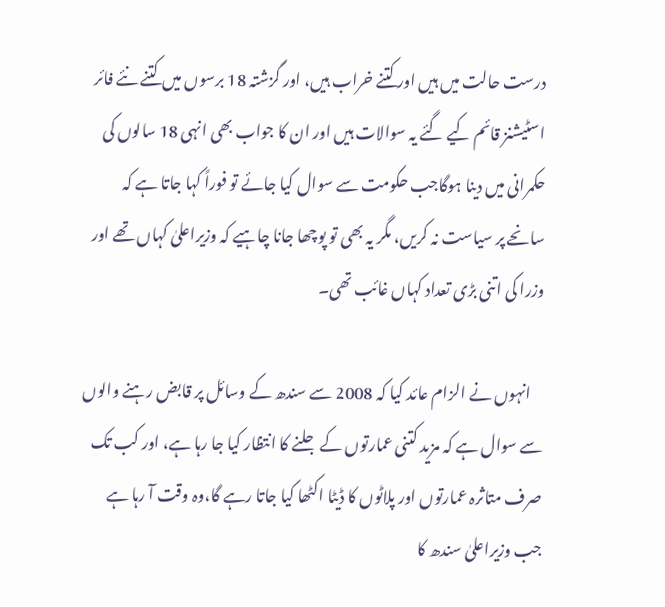درست حالت میں ہیں اور کتنے خراب ہیں، اور گزشتہ 18 برسوں میں کتنے نئے فائر اسٹیشنز قائم کیے گئے یہ سوالات ہیں اور ان کا جواب بھی انہی 18 سالوں کی حکمرانی میں دینا ہوگاجب حکومت سے سوال کیا جائے تو فوراً کہا جاتا ہے کہ سانحے پر سیاست نہ کریں، مگر یہ بھی تو پوچھا جانا چاہیے کہ وزیراعلیٰ کہاں تھے اور وزرا کی اتنی بڑی تعداد کہاں غائب تھی۔

    انہوں نے الزام عائد کیا کہ 2008 سے سندھ کے وسائل پر قابض رہنے والوں سے سوال ہے کہ مزید کتنی عمارتوں کے جلنے کا انتظار کیا جا رہا ہے، اور کب تک صرف متاثرہ عمارتوں اور پلاٹوں کا ڈیٹا اکٹھا کیا جاتا رہے گا،وہ وقت آ رہا ہے جب وزیراعلیٰ سندھ کا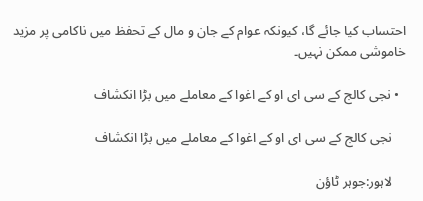احتساب کیا جائے گا، کیونکہ عوام کے جان و مال کے تحفظ میں ناکامی پر مزید خاموشی ممکن نہیں۔

  • نجی کالج کے سی ای او کے اغوا کے معاملے میں بڑا انکشاف

    نجی کالج کے سی ای او کے اغوا کے معاملے میں بڑا انکشاف

    لاہور:جوہر ٹاؤن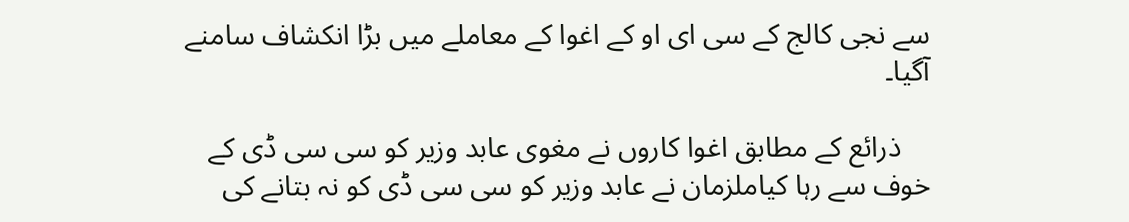سے نجی کالج کے سی ای او کے اغوا کے معاملے میں بڑا انکشاف سامنے آگیا۔

    ذرائع کے مطابق اغوا کاروں نے مغوی عابد وزیر کو سی سی ڈی کے خوف سے رہا کیاملزمان نے عابد وزیر کو سی سی ڈی کو نہ بتانے کی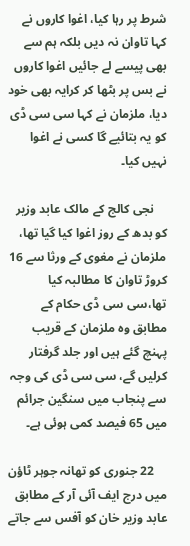شرط پر رہا کیا، اغوا کاروں نے کہا تاوان نہ دیں بلکہ ہم سے بھی پیسے لے جائیں اغوا کاروں نے بس پر بٹھا کر کرایہ بھی خود دیا، ملزمان نے کہا سی سی ڈی کو یہ بتائیے گا کسی نے اغوا نہیں کیا۔

    نجی کالج کے مالک عابد وزیر کو بدھ کے روز اغوا کیا گیا تھا، ملزمان نے مغوی کے ورثا سے 16 کروڑ تاوان کا مطالبہ کیا تھا،سی سی ڈی حکام کے مطابق وہ ملزمان کے قریب پہنچ گئے ہیں اور جلد گرفتار کرلیں گے، سی سی ڈی کی وجہ سے پنجاب میں سنگین جرائم میں 65 فیصد کمی ہوئی ہے۔

    22 جنوری کو تھانہ جوہر ٹاؤن میں درج ایف آئی آر کے مطابق عابد وزیر خان کو آفس سے جاتے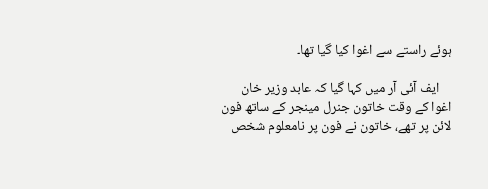ہوئے راستے سے اغوا کیا گیا تھا۔

    ایف آئی آر میں کہا گیا کہ عابد وزیر خان اغوا کے وقت خاتون جنرل مینجر کے ساتھ فون لائن پر تھے، خاتون نے فون پر نامعلوم شخص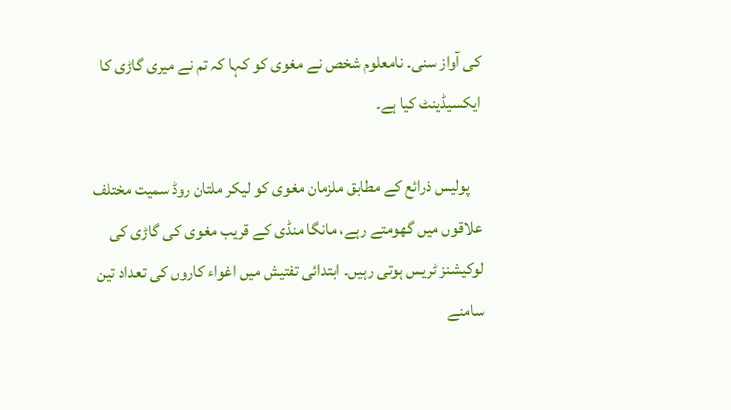کی آواز سنی۔ نامعلوم شخص نے مغوی کو کہا کہ تم نے میری گاڑی کا ایکسیڈینٹ کیا ہے۔

    پولیس ذرائع کے مطابق ملزمان مغوی کو لیکر ملتان روڈ سمیت مختلف علاقوں میں گھومتے رہے، مانگا منڈی کے قریب مغوی کی گاڑی کی لوکیشنز ٹریس ہوتی رہیں۔ ابتدائی تفتیش میں اغواء کاروں کی تعداد تین سامنے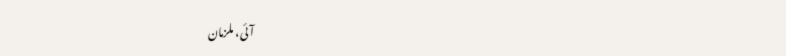آئی، ملزمان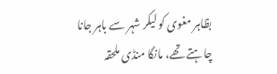بظاہر مغوی کو لیکر شہر سے باہر جانا چاہتے تھے، مانگا منڈی ملحقہ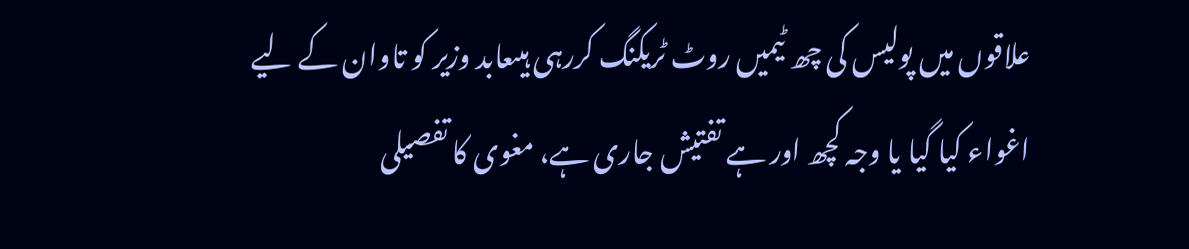علاقوں میں پولیس کی چھ ٹیمیں روٹ ٹریکنگ کررہی ہیںعابد وزیر کو تاوان کے لیے اغواء کیا گیا یا وجہ کچھ اور ہے تفتیش جاری ہے، مغوی کا تفصیلی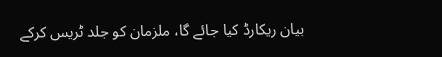بیان ریکارڈ کیا جائے گا، ملزمان کو جلد ٹریس کرکے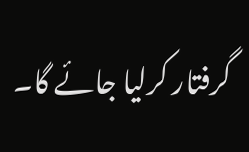گرفتار کرلیا جائے گا۔